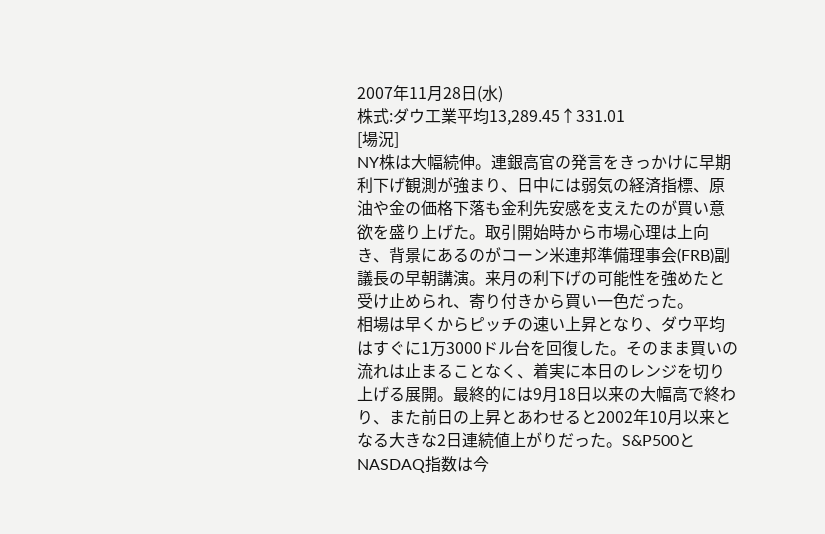2007年11月28日(水)
株式:ダウ工業平均13,289.45↑331.01
[場況]
NY株は大幅続伸。連銀高官の発言をきっかけに早期利下げ観測が強まり、日中には弱気の経済指標、原油や金の価格下落も金利先安感を支えたのが買い意欲を盛り上げた。取引開始時から市場心理は上向き、背景にあるのがコーン米連邦準備理事会(FRB)副議長の早朝講演。来月の利下げの可能性を強めたと受け止められ、寄り付きから買い一色だった。
相場は早くからピッチの速い上昇となり、ダウ平均はすぐに1万3000ドル台を回復した。そのまま買いの流れは止まることなく、着実に本日のレンジを切り上げる展開。最終的には9月18日以来の大幅高で終わり、また前日の上昇とあわせると2002年10月以来となる大きな2日連続値上がりだった。S&P500とNASDAQ指数は今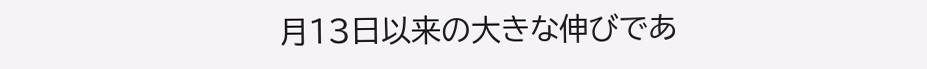月13日以来の大きな伸びであ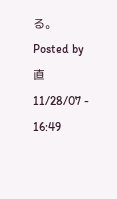る。
Posted by 直 11/28/07 - 16:49